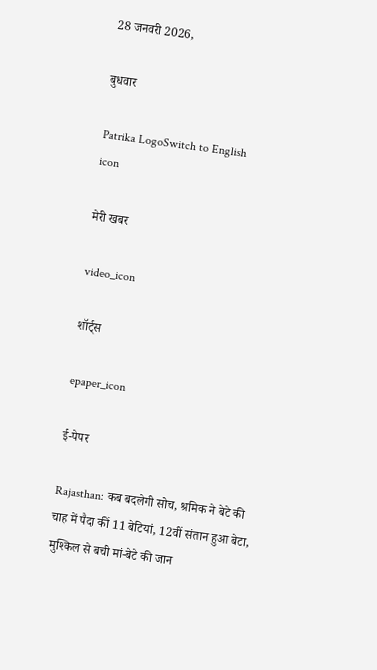28 जनवरी 2026,

बुधवार

Patrika LogoSwitch to English
icon

मेरी खबर

video_icon

शॉर्ट्स

epaper_icon

ई-पेपर

Rajasthan: कब बदलेगी सोच, श्रमिक ने बेटे की चाह में पैदा कीं 11 बेटियां, 12वीं संतान हुआ बेटा, मुश्किल से बची मां-बेटे की जान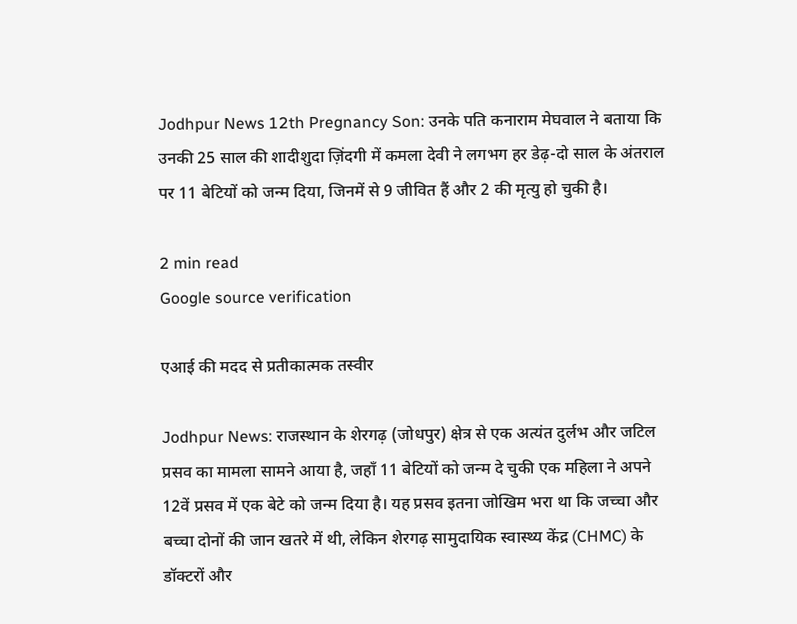Jodhpur News 12th Pregnancy Son: उनके पति कनाराम मेघवाल ने बताया कि उनकी 25 साल की शादीशुदा ज़िंदगी में कमला देवी ने लगभग हर डेढ़-दो साल के अंतराल पर 11 बेटियों को जन्म दिया, जिनमें से 9 जीवित हैं और 2 की मृत्यु हो चुकी है।

2 min read
Google source verification

एआई की मदद से प्रतीकात्मक तस्वीर

Jodhpur News: राजस्थान के शेरगढ़ (जोधपुर) क्षेत्र से एक अत्यंत दुर्लभ और जटिल प्रसव का मामला सामने आया है, जहाँ 11 बेटियों को जन्म दे चुकी एक महिला ने अपने 12वें प्रसव में एक बेटे को जन्म दिया है। यह प्रसव इतना जोखिम भरा था कि जच्चा और बच्चा दोनों की जान खतरे में थी, लेकिन शेरगढ़ सामुदायिक स्वास्थ्य केंद्र (CHMC) के डॉक्टरों और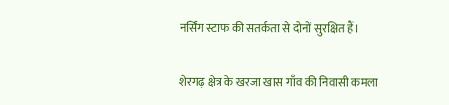नर्सिंग स्टाफ की सतर्कता से दोनों सुरक्षित हैं।


शेरगढ़ क्षेत्र के खरजा खास गाँव की निवासी कमला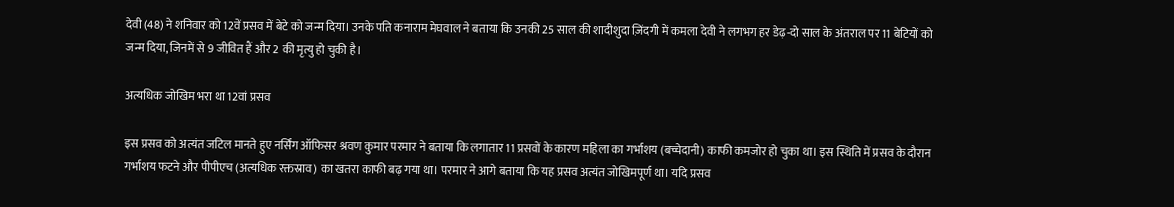देवी (48) ने शनिवार को 12वें प्रसव में बेटे को जन्म दिया। उनके पति कनाराम मेघवाल ने बताया कि उनकी 25 साल की शादीशुदा ज़िंदगी में कमला देवी ने लगभग हर डेढ़-दो साल के अंतराल पर 11 बेटियों को जन्म दिया, जिनमें से 9 जीवित हैं और 2 की मृत्यु हो चुकी है।

अत्यधिक जोखिम भरा था 12वां प्रसव

इस प्रसव को अत्यंत जटिल मानते हुए नर्सिंग ऑफिसर श्रवण कुमार परमार ने बताया कि लगातार 11 प्रसवों के कारण महिला का गर्भाशय (बच्चेदानी) काफी कमजोर हो चुका था। इस स्थिति में प्रसव के दौरान गर्भाशय फटने और पीपीएच (अत्यधिक रक्तस्राव) का खतरा काफी बढ़ गया था। परमार ने आगे बताया कि यह प्रसव अत्यंत जोखिमपूर्ण था। यदि प्रसव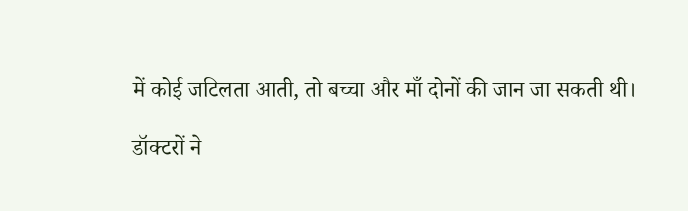में कोई जटिलता आती, तो बच्चा और माँ दोनों की जान जा सकती थी।

डॉक्टरों ने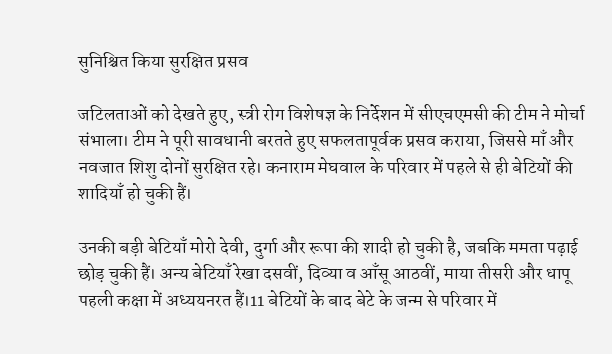सुनिश्चित किया सुरक्षित प्रसव

जटिलताओं को देखते हुए, स्त्री रोग विशेषज्ञ के निर्देशन में सीएचएमसी की टीम ने मोर्चा संभाला। टीम ने पूरी सावधानी बरतते हुए सफलतापूर्वक प्रसव कराया, जिससे माँ और नवजात शिशु दोनों सुरक्षित रहे। कनाराम मेघवाल के परिवार में पहले से ही बेटियों की शादियाँ हो चुकी हैं।

उनकी बड़ी बेटियाँ मोरो देवी, दुर्गा और रूपा की शादी हो चुकी है, जबकि ममता पढ़ाई छोड़ चुकी हैं। अन्य बेटियाँ रेखा दसवीं, दिव्या व आँसू आठवीं, माया तीसरी और धापू पहली कक्षा में अध्ययनरत हैं।11 बेटियों के बाद बेटे के जन्म से परिवार में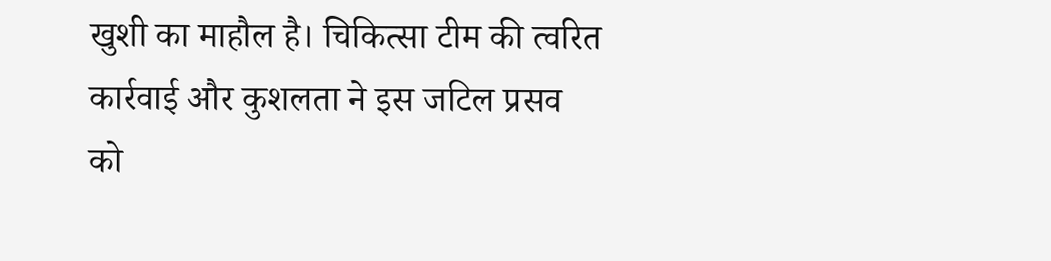खुशी का माहौल है। चिकित्सा टीम की त्वरित कार्रवाई और कुशलता ने इस जटिल प्रसव को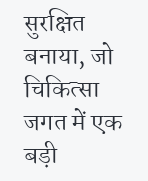सुरक्षित बनाया, जो चिकित्सा जगत में एक बड़ी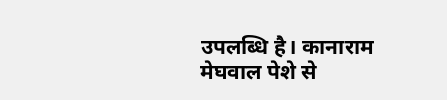उपलब्धि है। कानाराम मेघवाल पेशे से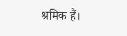श्रमिक हैं।